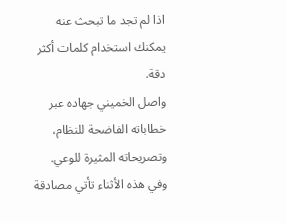اذا لم تجد ما تبحث عنه يمكنك استخدام كلمات أكثر دقة.
واصل الخميني جهاده عبر خطاباته الفاضحة للنظام، وتصريحاته المثيرة للوعي. وفي هذه الأثناء تأتي مصادقة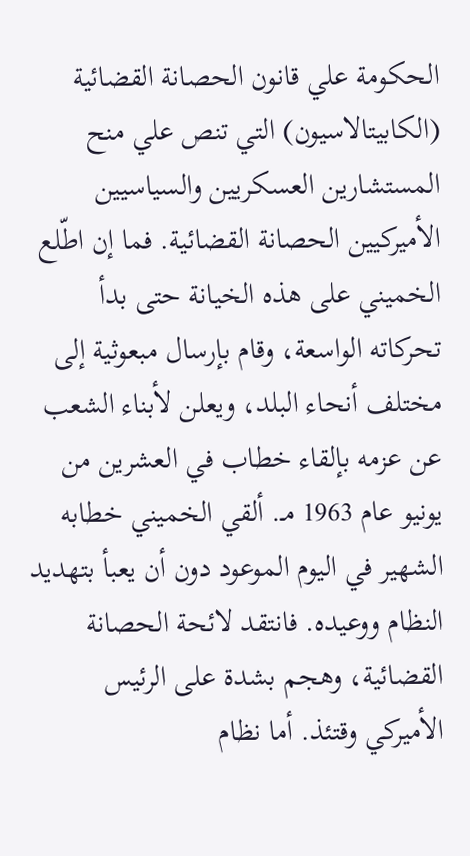الحكومة علي قانون الحصانة القضائية (الكابيتالاسيون) التي تنص علي منح المستشارين العسكريين والسياسيين الأميركيين الحصانة القضائية. فما إن اطّلع الخميني على هذه الخيانة حتى بدأ تحركاته الواسعة، وقام بإرسال مبعوثية إلى مختلف أنحاء البلد، ويعلن لأبناء الشعب عن عزمه بإلقاء خطاب في العشرين من يونيو عام 1963 مـ. ألقي الخميني خطابه الشهير في اليوم الموعود دون أن يعبأ بتهديد النظام ووعيده. فانتقد لائحة الحصانة القضائية، وهجم بشدة على الرئيس الأميركي وقتئذ. أما نظام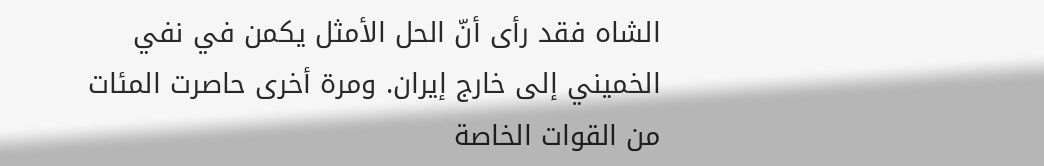الشاه فقد رأى أنّ الحل الأمثل يكمن في نفي الخميني إلى خارج إيران. ومرة أخرى حاصرت المئات من القوات الخاصة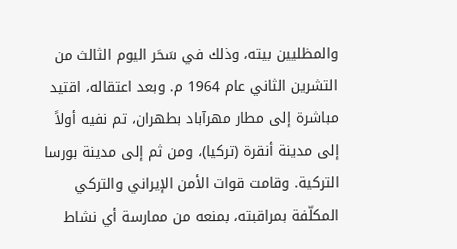والمظليين بيته، وذلك في سَحَر اليوم الثالث من التشرين الثاني عام 1964 م. وبعد اعتقاله، اقتيد مباشرة إلى مطار مهرآباد بطهران، تم نفيه أولاً إلى مدينة أنقرة (تركيا)، ومن ثم إلى مدينة بورسا التركية. وقامت قوات الأمن الإيراني والتركي المكلّفة بمراقبته، بمنعه من ممارسة أي نشاط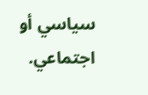سياسي أو اجتماعي.